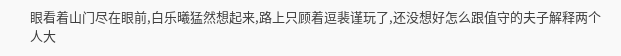眼看着山门尽在眼前,白乐曦猛然想起来,路上只顾着逗裴谨玩了,还没想好怎么跟值守的夫子解释两个人大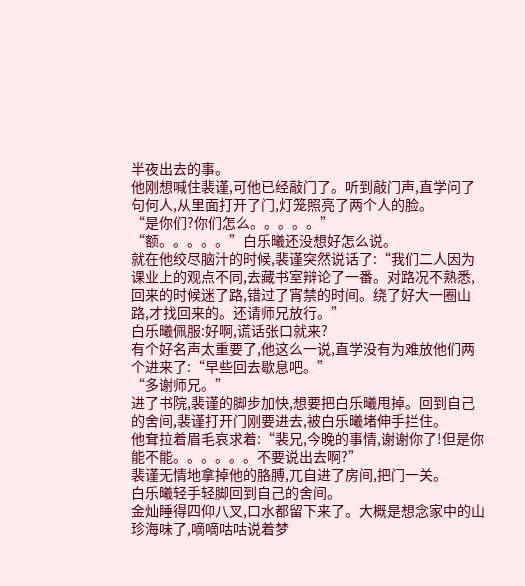半夜出去的事。
他刚想喊住裴谨,可他已经敲门了。听到敲门声,直学问了句何人,从里面打开了门,灯笼照亮了两个人的脸。
“是你们?你们怎么。。。。。”
“额。。。。。”白乐曦还没想好怎么说。
就在他绞尽脑汁的时候,裴谨突然说话了:“我们二人因为课业上的观点不同,去藏书室辩论了一番。对路况不熟悉,回来的时候迷了路,错过了宵禁的时间。绕了好大一圈山路,才找回来的。还请师兄放行。”
白乐曦佩服:好啊,谎话张口就来?
有个好名声太重要了,他这么一说,直学没有为难放他们两个进来了:“早些回去歇息吧。”
“多谢师兄。”
进了书院,裴谨的脚步加快,想要把白乐曦甩掉。回到自己的舍间,裴谨打开门刚要进去,被白乐曦堵伸手拦住。
他耷拉着眉毛哀求着:“裴兄,今晚的事情,谢谢你了!但是你能不能。。。。。。不要说出去啊?”
裴谨无情地拿掉他的胳膊,兀自进了房间,把门一关。
白乐曦轻手轻脚回到自己的舍间。
金灿睡得四仰八叉,口水都留下来了。大概是想念家中的山珍海味了,嘀嘀咕咕说着梦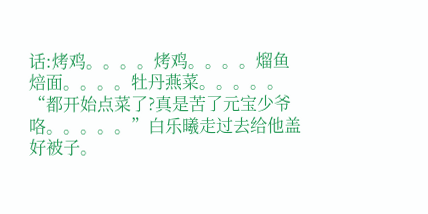话:烤鸡。。。。烤鸡。。。。熘鱼焙面。。。。牡丹燕菜。。。。。
“都开始点菜了?真是苦了元宝少爷咯。。。。。”白乐曦走过去给他盖好被子。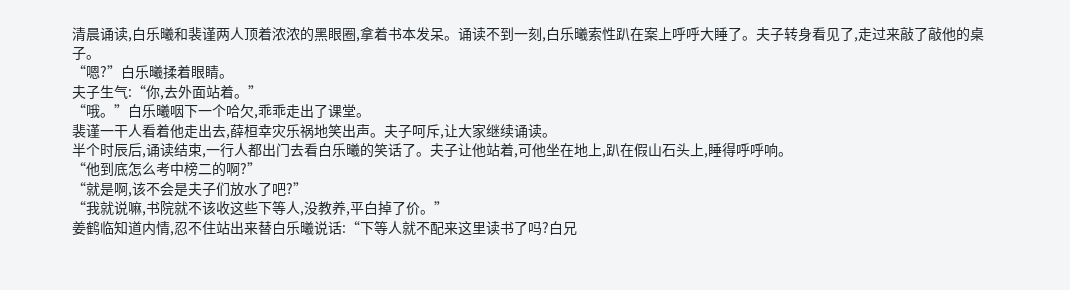清晨诵读,白乐曦和裴谨两人顶着浓浓的黑眼圈,拿着书本发呆。诵读不到一刻,白乐曦索性趴在案上呼呼大睡了。夫子转身看见了,走过来敲了敲他的桌子。
“嗯?”白乐曦揉着眼睛。
夫子生气:“你,去外面站着。”
“哦。”白乐曦咽下一个哈欠,乖乖走出了课堂。
裴谨一干人看着他走出去,薛桓幸灾乐祸地笑出声。夫子呵斥,让大家继续诵读。
半个时辰后,诵读结束,一行人都出门去看白乐曦的笑话了。夫子让他站着,可他坐在地上,趴在假山石头上,睡得呼呼响。
“他到底怎么考中榜二的啊?”
“就是啊,该不会是夫子们放水了吧?”
“我就说嘛,书院就不该收这些下等人,没教养,平白掉了价。”
姜鹤临知道内情,忍不住站出来替白乐曦说话:“下等人就不配来这里读书了吗?白兄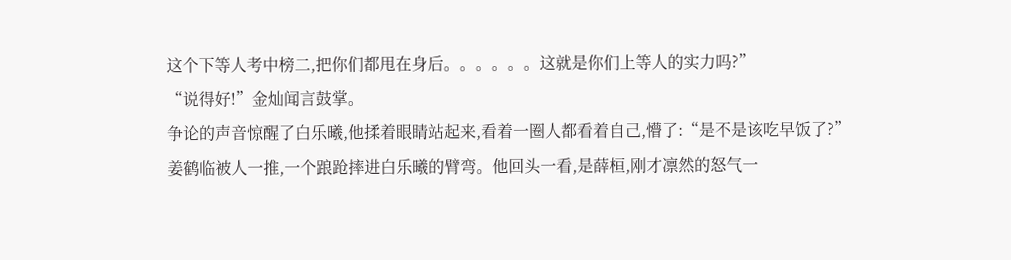这个下等人考中榜二,把你们都甩在身后。。。。。。这就是你们上等人的实力吗?”
“说得好!”金灿闻言鼓掌。
争论的声音惊醒了白乐曦,他揉着眼睛站起来,看着一圈人都看着自己,懵了:“是不是该吃早饭了?”
姜鹤临被人一推,一个踉跄摔进白乐曦的臂弯。他回头一看,是薛桓,刚才凛然的怒气一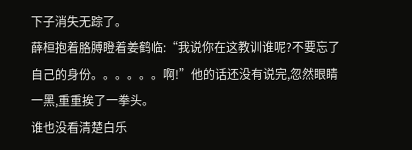下子消失无踪了。
薛桓抱着胳膊瞪着姜鹤临:“我说你在这教训谁呢?不要忘了自己的身份。。。。。。啊!”他的话还没有说完,忽然眼睛一黑,重重挨了一拳头。
谁也没看清楚白乐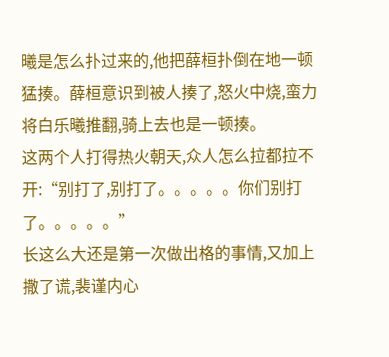曦是怎么扑过来的,他把薛桓扑倒在地一顿猛揍。薛桓意识到被人揍了,怒火中烧,蛮力将白乐曦推翻,骑上去也是一顿揍。
这两个人打得热火朝天,众人怎么拉都拉不开:“别打了,别打了。。。。。你们别打了。。。。。”
长这么大还是第一次做出格的事情,又加上撒了谎,裴谨内心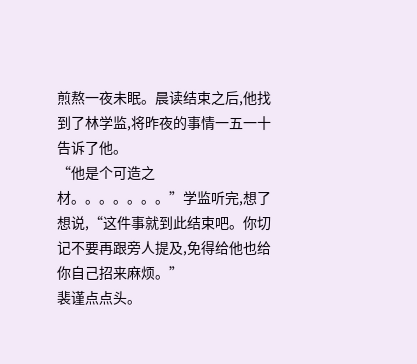煎熬一夜未眠。晨读结束之后,他找到了林学监,将昨夜的事情一五一十告诉了他。
“他是个可造之材。。。。。。。”学监听完,想了想说,“这件事就到此结束吧。你切记不要再跟旁人提及,免得给他也给你自己招来麻烦。”
裴谨点点头。